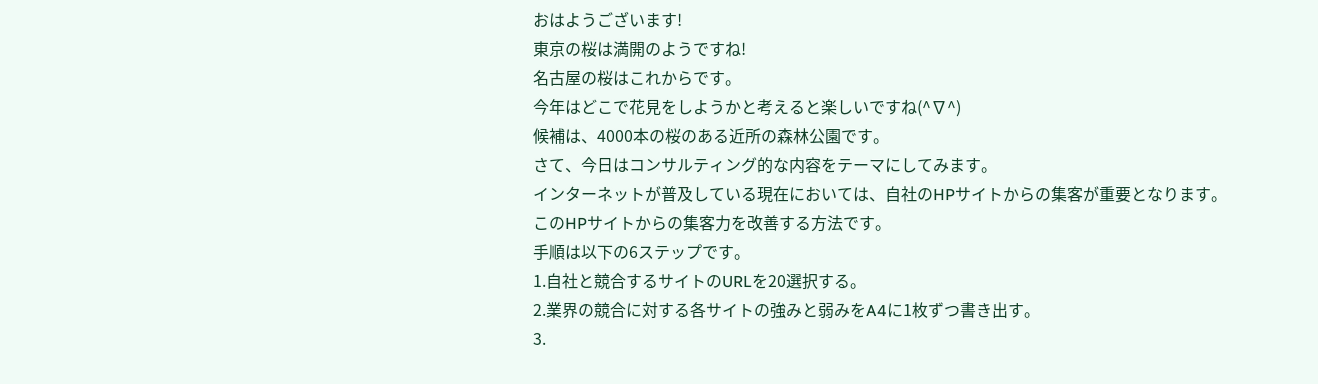おはようございます!
東京の桜は満開のようですね!
名古屋の桜はこれからです。
今年はどこで花見をしようかと考えると楽しいですね(^∇^)
候補は、4000本の桜のある近所の森林公園です。
さて、今日はコンサルティング的な内容をテーマにしてみます。
インターネットが普及している現在においては、自社のHPサイトからの集客が重要となります。
このHPサイトからの集客力を改善する方法です。
手順は以下の6ステップです。
1.自社と競合するサイトのURLを20選択する。
2.業界の競合に対する各サイトの強みと弱みをA4に1枚ずつ書き出す。
3.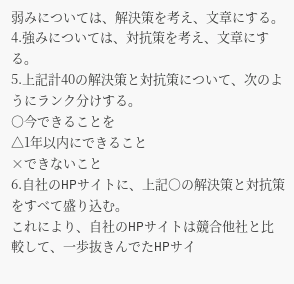弱みについては、解決策を考え、文章にする。
4.強みについては、対抗策を考え、文章にする。
5.上記計40の解決策と対抗策について、次のようにランク分けする。
○今できることを
△1年以内にできること
×できないこと
6.自社のHPサイトに、上記○の解決策と対抗策をすべて盛り込む。
これにより、自社のHPサイトは競合他社と比較して、一歩抜きんでたHPサイ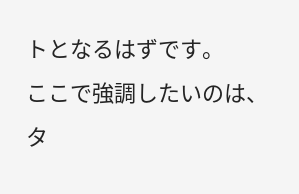トとなるはずです。
ここで強調したいのは、タ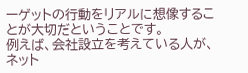ーゲットの行動をリアルに想像することが大切だということです。
例えば、会社設立を考えている人が、ネット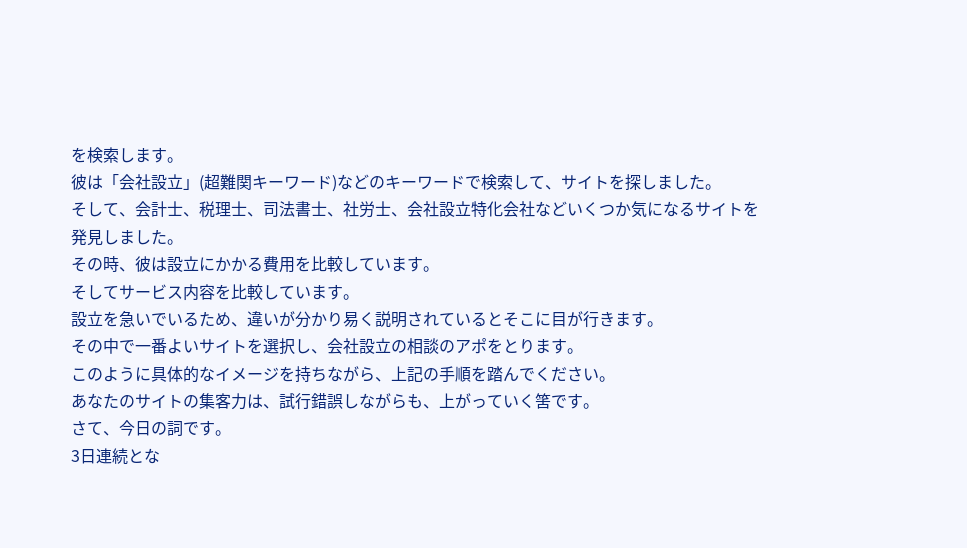を検索します。
彼は「会社設立」(超難関キーワード)などのキーワードで検索して、サイトを探しました。
そして、会計士、税理士、司法書士、社労士、会社設立特化会社などいくつか気になるサイトを発見しました。
その時、彼は設立にかかる費用を比較しています。
そしてサービス内容を比較しています。
設立を急いでいるため、違いが分かり易く説明されているとそこに目が行きます。
その中で一番よいサイトを選択し、会社設立の相談のアポをとります。
このように具体的なイメージを持ちながら、上記の手順を踏んでください。
あなたのサイトの集客力は、試行錯誤しながらも、上がっていく筈です。
さて、今日の詞です。
3日連続とな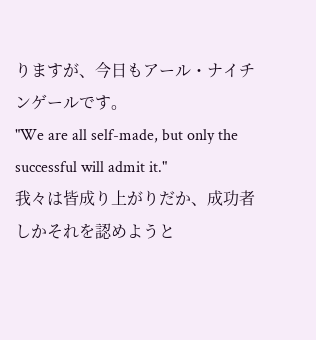りますが、今日もアール・ナイチンゲールです。
"We are all self-made, but only the successful will admit it."
我々は皆成り上がりだか、成功者しかそれを認めようと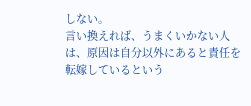しない。
言い換えれば、うまくいかない人は、原因は自分以外にあると責任を転嫁しているという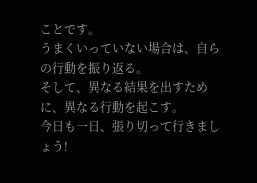ことです。
うまくいっていない場合は、自らの行動を振り返る。
そして、異なる結果を出すために、異なる行動を起こす。
今日も一日、張り切って行きましょう!